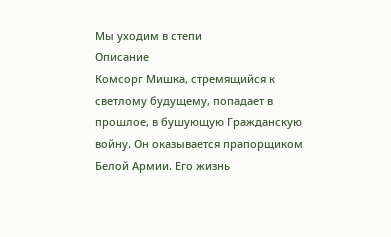Мы уходим в степи
Описание
Комсорг Мишка, стремящийся к светлому будущему, попадает в прошлое, в бушующую Гражданскую войну. Он оказывается прапорщиком Белой Армии. Его жизнь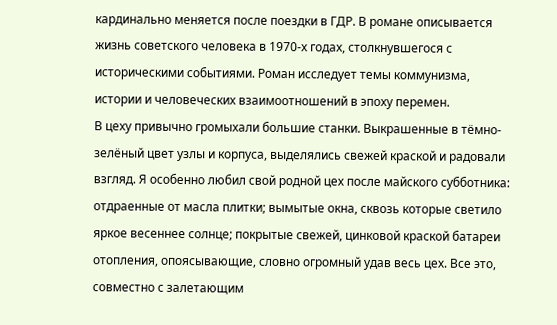кардинально меняется после поездки в ГДР. В романе описывается жизнь советского человека в 1970-х годах, столкнувшегося с историческими событиями. Роман исследует темы коммунизма, истории и человеческих взаимоотношений в эпоху перемен.
В цеху привычно громыхали большие станки. Выкрашенные в тёмно-зелёный цвет узлы и корпуса, выделялись свежей краской и радовали взгляд. Я особенно любил свой родной цех после майского субботника: отдраенные от масла плитки; вымытые окна, сквозь которые светило яркое весеннее солнце; покрытые свежей, цинковой краской батареи отопления, опоясывающие, словно огромный удав весь цех. Все это, совместно с залетающим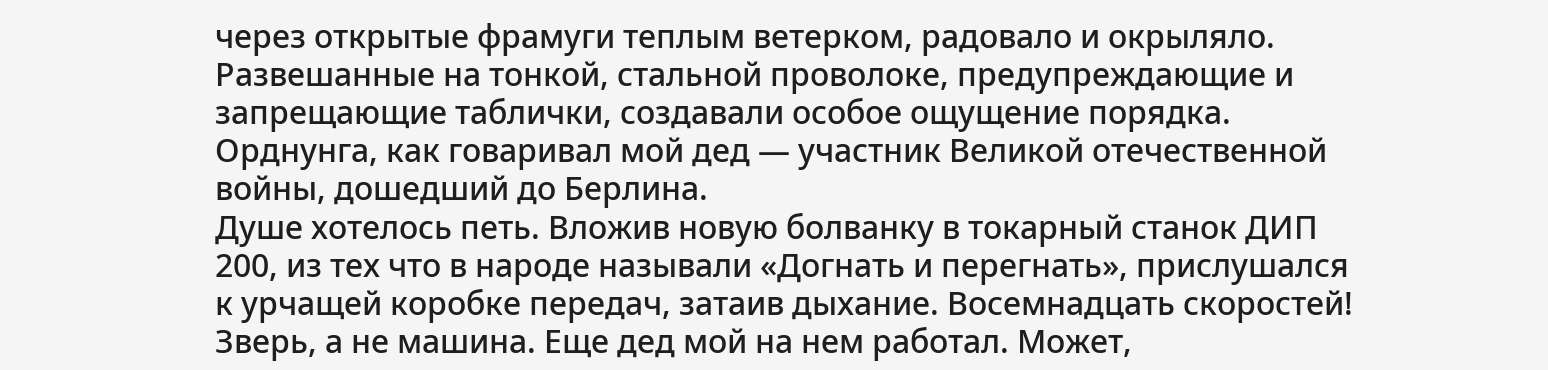через открытые фрамуги теплым ветерком, радовало и окрыляло. Развешанные на тонкой, стальной проволоке, предупреждающие и запрещающие таблички, создавали особое ощущение порядка. Орднунга, как говаривал мой дед — участник Великой отечественной войны, дошедший до Берлина.
Душе хотелось петь. Вложив новую болванку в токарный станок ДИП 200, из тех что в народе называли «Догнать и перегнать», прислушался к урчащей коробке передач, затаив дыхание. Восемнадцать скоростей! Зверь, а не машина. Еще дед мой на нем работал. Может,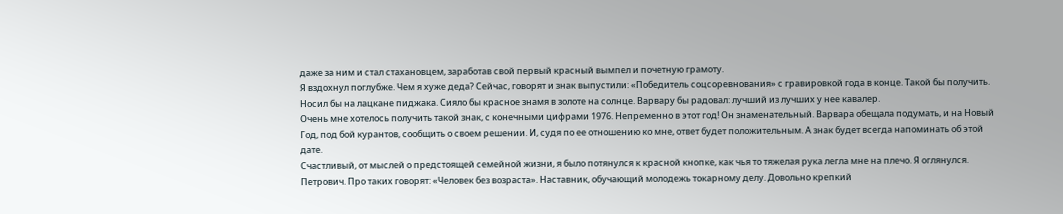даже за ним и стал стахановцем, заработав свой первый красный вымпел и почетную грамоту.
Я вздохнул поглубже. Чем я хуже деда? Сейчас, говорят и знак выпустили: «Победитель соцсоревнования» с гравировкой года в конце. Такой бы получить. Носил бы на лацкане пиджака. Сияло бы красное знамя в золоте на солнце. Варвару бы радовал: лучший из лучших у нее кавалер.
Очень мне хотелось получить такой знак, с конечными цифрами 1976. Непременно в этот год! Он знаменательный. Варвара обещала подумать, и на Новый Год, под бой курантов, сообщить о своем решении. И, судя по ее отношению ко мне, ответ будет положительным. А знак будет всегда напоминать об этой дате.
Счастливый, от мыслей о предстоящей семейной жизни, я было потянулся к красной кнопке, как чья то тяжелая рука легла мне на плечо. Я оглянулся. Петрович. Про таких говорят: «Человек без возраста». Наставник, обучающий молодежь токарному делу. Довольно крепкий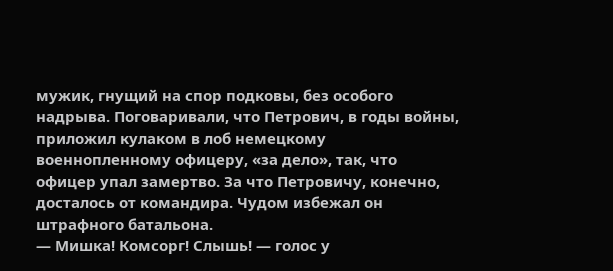мужик, гнущий на спор подковы, без особого надрыва. Поговаривали, что Петрович, в годы войны, приложил кулаком в лоб немецкому военнопленному офицеру, «за дело», так, что офицер упал замертво. За что Петровичу, конечно, досталось от командира. Чудом избежал он штрафного батальона.
— Мишка! Комсорг! Слышь! — голос у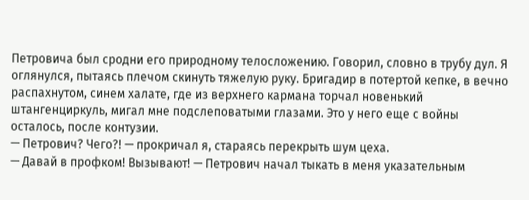Петровича был сродни его природному телосложению. Говорил, словно в трубу дул. Я оглянулся, пытаясь плечом скинуть тяжелую руку. Бригадир в потертой кепке, в вечно распахнутом, синем халате, где из верхнего кармана торчал новенький штангенциркуль, мигал мне подслеповатыми глазами. Это у него еще с войны осталось, после контузии.
— Петрович? Чего?! — прокричал я, стараясь перекрыть шум цеха.
— Давай в профком! Вызывают! — Петрович начал тыкать в меня указательным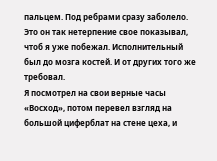пальцем. Под ребрами сразу заболело. Это он так нетерпение свое показывал, чтоб я уже побежал. Исполнительный был до мозга костей. И от других того же требовал.
Я посмотрел на свои верные часы «Восход», потом перевел взгляд на большой циферблат на стене цеха, и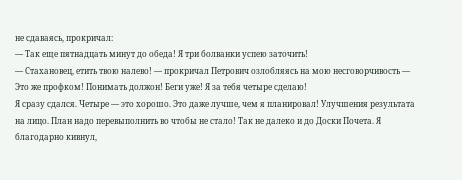не сдаваясь, прокричал:
— Так еще пятнадцать минут до обеда! Я три болванки успею заточить!
— Стахановец, етить твою налево! — прокричал Петрович озлобляясь на мою несговорчивость — Это же профком! Понимать должон! Беги уже! Я за тебя четыре сделаю!
Я сразу сдался. Четыре — это хорошо. Это даже лучше, чем я планировал! Улучшения результата на лицо. План надо перевыполнить во чтобы не стало! Так не далеко и до Доски Почета. Я благодарно кивнул,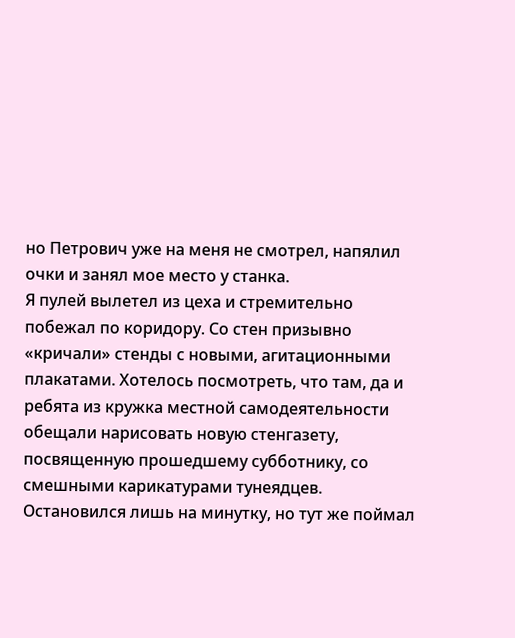но Петрович уже на меня не смотрел, напялил очки и занял мое место у станка.
Я пулей вылетел из цеха и стремительно побежал по коридору. Со стен призывно «кричали» стенды с новыми, агитационными плакатами. Хотелось посмотреть, что там, да и ребята из кружка местной самодеятельности обещали нарисовать новую стенгазету, посвященную прошедшему субботнику, со смешными карикатурами тунеядцев. Остановился лишь на минутку, но тут же поймал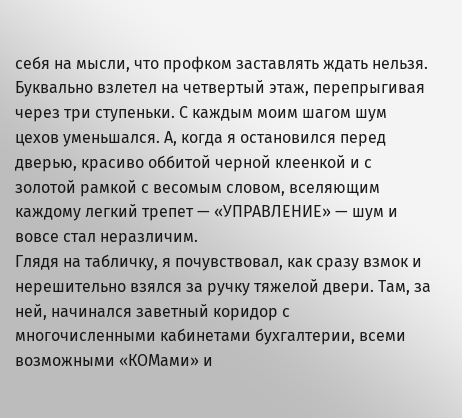себя на мысли, что профком заставлять ждать нельзя. Буквально взлетел на четвертый этаж, перепрыгивая через три ступеньки. С каждым моим шагом шум цехов уменьшался. А, когда я остановился перед дверью, красиво оббитой черной клеенкой и с золотой рамкой с весомым словом, вселяющим каждому легкий трепет — «УПРАВЛЕНИЕ» — шум и вовсе стал неразличим.
Глядя на табличку, я почувствовал, как сразу взмок и нерешительно взялся за ручку тяжелой двери. Там, за ней, начинался заветный коридор с многочисленными кабинетами бухгалтерии, всеми возможными «КОМами» и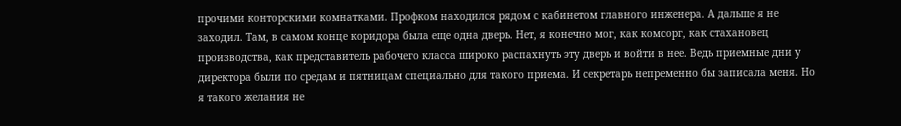прочими конторскими комнатками. Профком находился рядом с кабинетом главного инженера. А дальше я не заходил. Там, в самом конце коридора была еще одна дверь. Нет, я конечно мог, как комсорг, как стахановец производства, как представитель рабочего класса широко распахнуть эту дверь и войти в нее. Ведь приемные дни у директора были по средам и пятницам специально для такого приема. И секретарь непременно бы записала меня. Но я такого желания не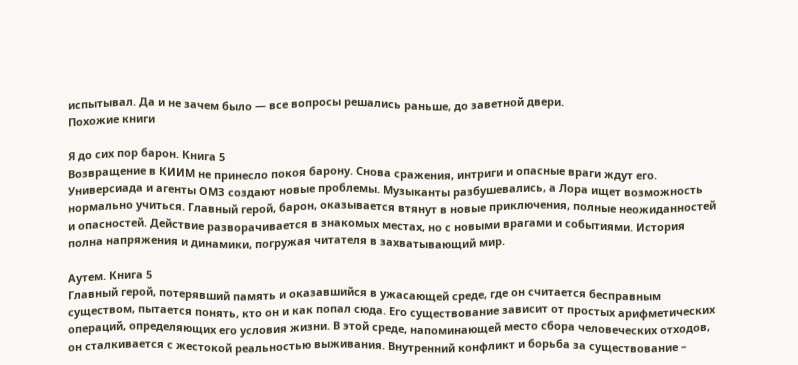испытывал. Да и не зачем было — все вопросы решались раньше, до заветной двери.
Похожие книги

Я до сих пор барон. Книга 5
Возвращение в КИИМ не принесло покоя барону. Снова сражения, интриги и опасные враги ждут его. Универсиада и агенты ОМЗ создают новые проблемы. Музыканты разбушевались, а Лора ищет возможность нормально учиться. Главный герой, барон, оказывается втянут в новые приключения, полные неожиданностей и опасностей. Действие разворачивается в знакомых местах, но с новыми врагами и событиями. История полна напряжения и динамики, погружая читателя в захватывающий мир.

Аутем. Книга 5
Главный герой, потерявший память и оказавшийся в ужасающей среде, где он считается бесправным существом, пытается понять, кто он и как попал сюда. Его существование зависит от простых арифметических операций, определяющих его условия жизни. В этой среде, напоминающей место сбора человеческих отходов, он сталкивается с жестокой реальностью выживания. Внутренний конфликт и борьба за существование –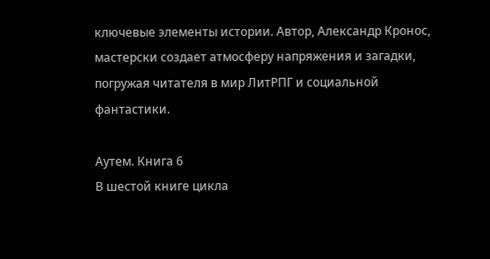ключевые элементы истории. Автор, Александр Кронос, мастерски создает атмосферу напряжения и загадки, погружая читателя в мир ЛитРПГ и социальной фантастики.

Аутем. Книга 6
В шестой книге цикла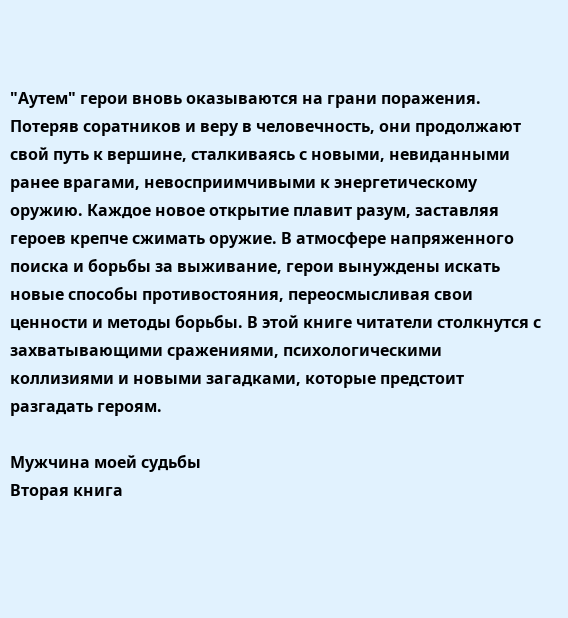"Аутем" герои вновь оказываются на грани поражения. Потеряв соратников и веру в человечность, они продолжают свой путь к вершине, сталкиваясь с новыми, невиданными ранее врагами, невосприимчивыми к энергетическому оружию. Каждое новое открытие плавит разум, заставляя героев крепче сжимать оружие. В атмосфере напряженного поиска и борьбы за выживание, герои вынуждены искать новые способы противостояния, переосмысливая свои ценности и методы борьбы. В этой книге читатели столкнутся с захватывающими сражениями, психологическими коллизиями и новыми загадками, которые предстоит разгадать героям.

Мужчина моей судьбы
Вторая книга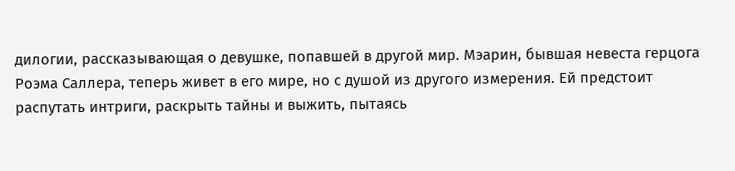дилогии, рассказывающая о девушке, попавшей в другой мир. Мэарин, бывшая невеста герцога Роэма Саллера, теперь живет в его мире, но с душой из другого измерения. Ей предстоит распутать интриги, раскрыть тайны и выжить, пытаясь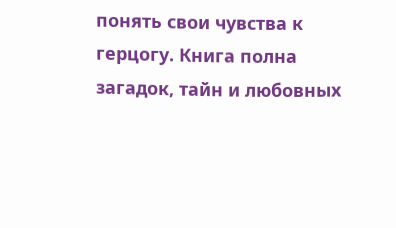понять свои чувства к герцогу. Книга полна загадок, тайн и любовных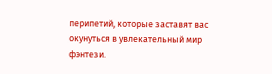перипетий, которые заставят вас окунуться в увлекательный мир фэнтези.